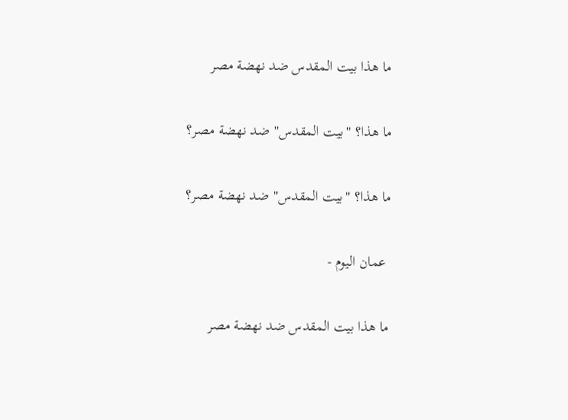ما هذا بيت المقدس ضد نهضة مصر

ما هذا؟ "بيت المقدس" ضد نهضة مصر؟

ما هذا؟ "بيت المقدس" ضد نهضة مصر؟

 عمان اليوم -

ما هذا بيت المقدس ضد نهضة مصر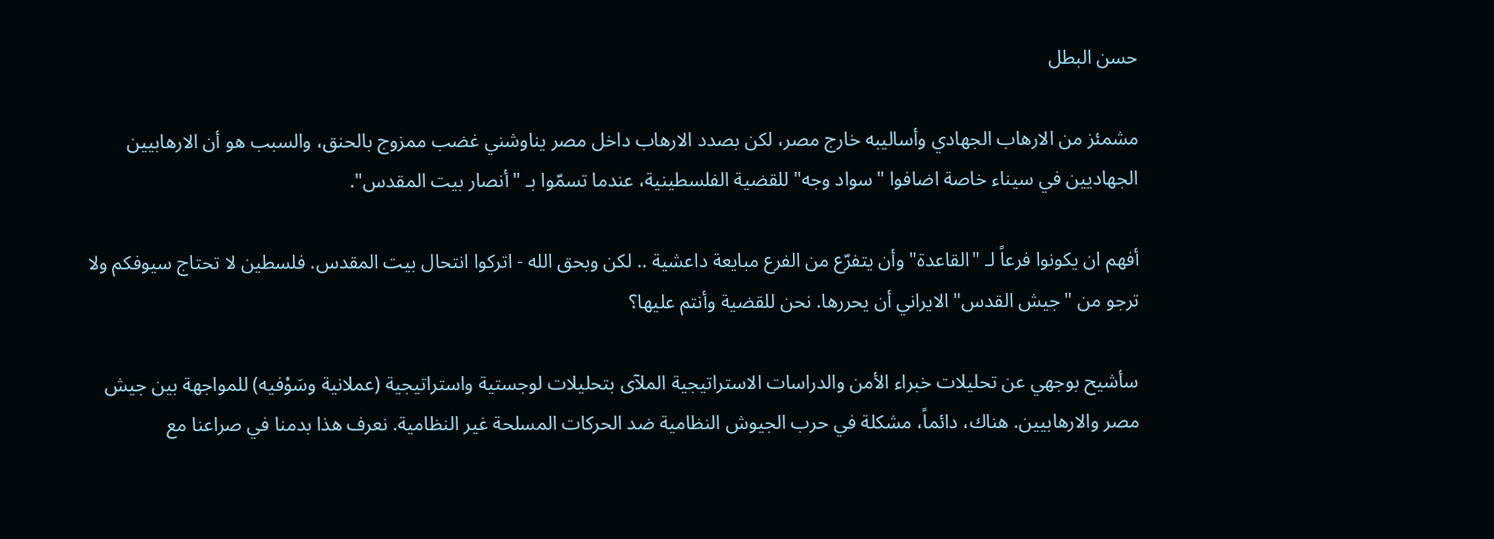حسن البطل

مشمئز من الارهاب الجهادي وأساليبه خارج مصر، لكن بصدد الارهاب داخل مصر يناوشني غضب ممزوج بالحنق، والسبب هو أن الارهابيين الجهاديين في سيناء خاصة اضافوا "سواد وجه" للقضية الفلسطينية، عندما تسمّوا بـ "أنصار بيت المقدس".

أفهم ان يكونوا فرعاً لـ "القاعدة" وأن يتفرّع من الفرع مبايعة داعشية .. لكن وبحق الله - اتركوا انتحال بيت المقدس. فلسطين لا تحتاج سيوفكم ولا ترجو من "جيش القدس" الايراني أن يحررها. نحن للقضية وأنتم عليها؟

سأشيح بوجهي عن تحليلات خبراء الأمن والدراسات الاستراتيجية الملآى بتحليلات لوجستية واستراتيجية (عملانية وسَوْفيه) للمواجهة بين جيش مصر والارهابيين. هناك، دائماً، مشكلة في حرب الجيوش النظامية ضد الحركات المسلحة غير النظامية. نعرف هذا بدمنا في صراعنا مع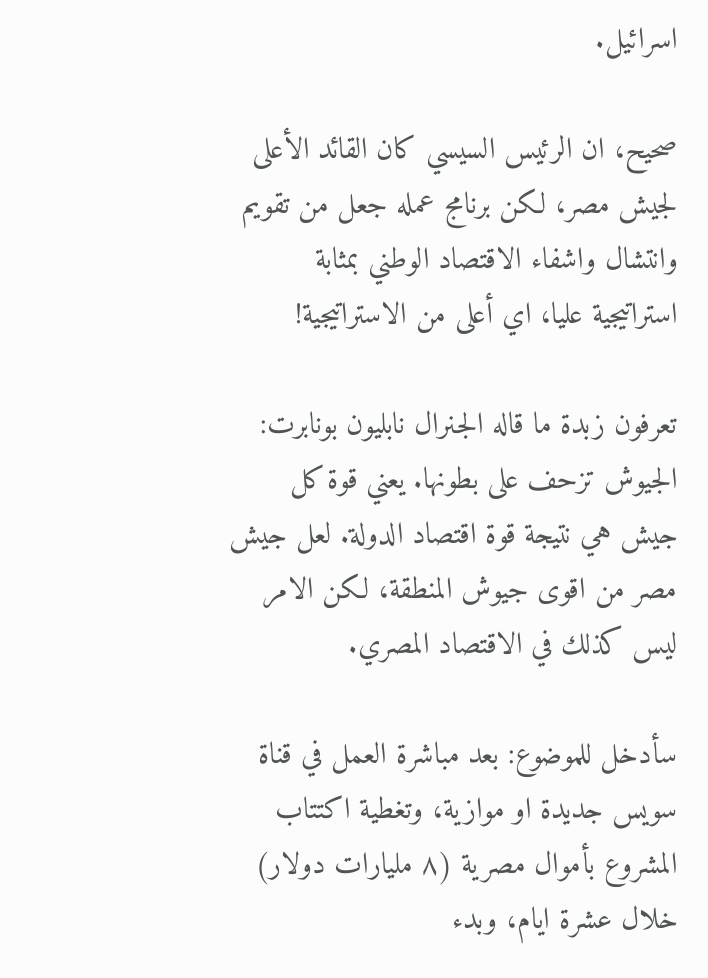اسرائيل.

صحيح، ان الرئيس السيسي كان القائد الأعلى لجيش مصر، لكن برنامج عمله جعل من تقويم وانتشال واشفاء الاقتصاد الوطني بمثابة استراتيجية عليا، اي أعلى من الاستراتيجية!

تعرفون زبدة ما قاله الجنرال نابليون بونابرت: الجيوش تزحف على بطونها. يعني قوة كل جيش هي نتيجة قوة اقتصاد الدولة. لعل جيش مصر من اقوى جيوش المنطقة، لكن الامر ليس كذلك في الاقتصاد المصري.

سأدخل للموضوع: بعد مباشرة العمل في قناة سويس جديدة او موازية، وتغطية اكتتاب المشروع بأموال مصرية (٨ مليارات دولار) خلال عشرة ايام، وبدء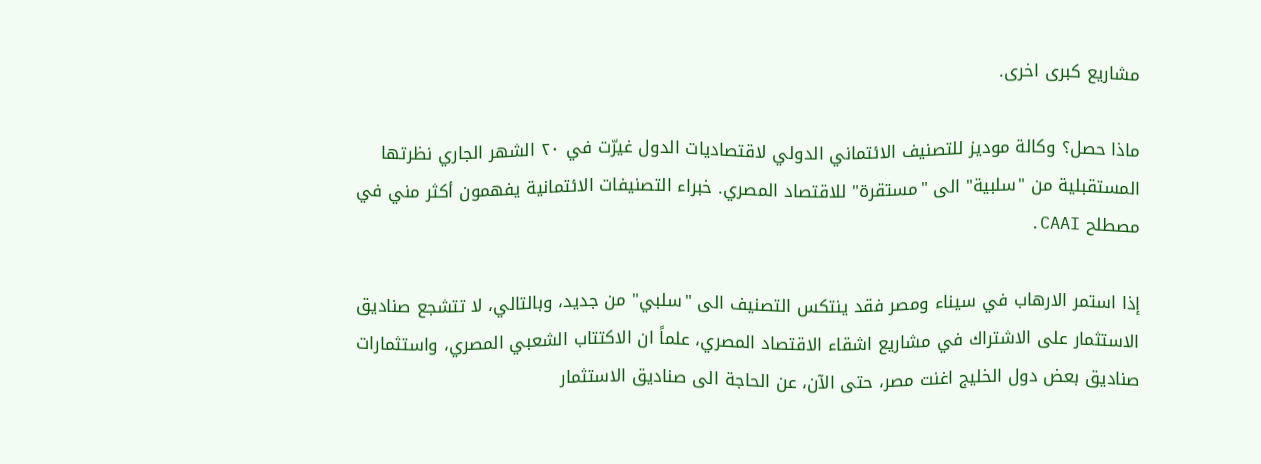مشاريع كبرى اخرى.

ماذا حصل؟ وكالة موديز للتصنيف الائتماني الدولي لاقتصاديات الدول غيرّت في ٢٠ الشهر الجاري نظرتها المستقبلية من "سلبية" الى "مستقرة" للاقتصاد المصري. خبراء التصنيفات الائتمانية يفهمون أكثر مني في مصطلح CAAI.

إذا استمر الارهاب في سيناء ومصر فقد ينتكس التصنيف الى "سلبي" من جديد، وبالتالي، لا تتشجع صناديق الاستثمار على الاشتراك في مشاريع اشقاء الاقتصاد المصري، علماً ان الاكتتاب الشعبي المصري، واستثمارات صناديق بعض دول الخليج اغنت مصر، حتى الآن، عن الحاجة الى صناديق الاستثمار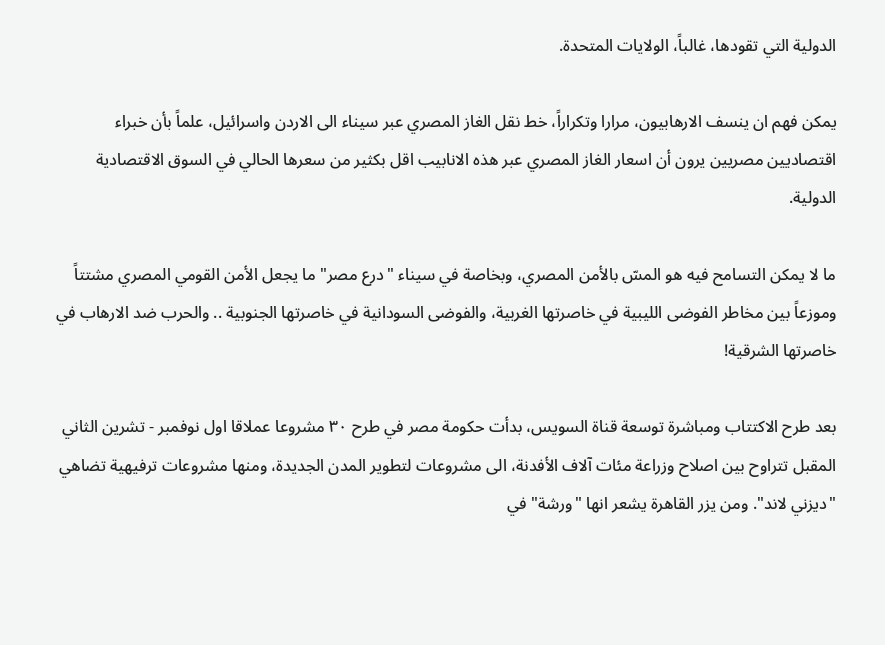الدولية التي تقودها، غالباً، الولايات المتحدة.

يمكن فهم ان ينسف الارهابيون، مرارا وتكراراً، خط نقل الغاز المصري عبر سيناء الى الاردن واسرائيل، علماً بأن خبراء اقتصاديين مصريين يرون أن اسعار الغاز المصري عبر هذه الانابيب اقل بكثير من سعرها الحالي في السوق الاقتصادية الدولية.

ما لا يمكن التسامح فيه هو المسّ بالأمن المصري، وبخاصة في سيناء "درع مصر" ما يجعل الأمن القومي المصري مشتتاً وموزعاً بين مخاطر الفوضى الليبية في خاصرتها الغربية، والفوضى السودانية في خاصرتها الجنوبية .. والحرب ضد الارهاب في خاصرتها الشرقية!

بعد طرح الاكتتاب ومباشرة توسعة قناة السويس، بدأت حكومة مصر في طرح ٣٠ مشروعا عملاقا اول نوفمبر - تشرين الثاني المقبل تتراوح بين اصلاح وزراعة مئات آلاف الأفدنة، الى مشروعات لتطوير المدن الجديدة، ومنها مشروعات ترفيهية تضاهي "ديزني لاند". ومن يزر القاهرة يشعر انها "ورشة" في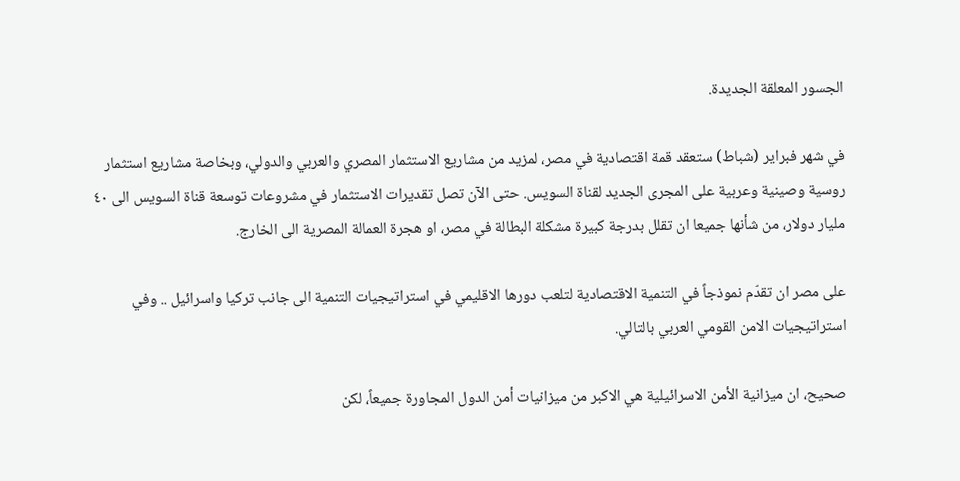الجسور المعلقة الجديدة.

في شهر فبراير (شباط) ستعقد قمة اقتصادية في مصر، لمزيد من مشاريع الاستثمار المصري والعربي والدولي، وبخاصة مشاريع استثمار روسية وصينية وعربية على المجرى الجديد لقناة السويس. حتى الآن تصل تقديرات الاستثمار في مشروعات توسعة قناة السويس الى ٤٠ مليار دولار، من شأنها جميعا ان تقلل بدرجة كبيرة مشكلة البطالة في مصر، او هجرة العمالة المصرية الى الخارج.

على مصر ان تقدّم نموذجاً في التنمية الاقتصادية لتلعب دورها الاقليمي في استراتيجيات التنمية الى جانب تركيا واسرائيل .. وفي استراتيجيات الامن القومي العربي بالتالي.

صحيح، ان ميزانية الأمن الاسرائيلية هي الاكبر من ميزانيات أمن الدول المجاورة جميعاً، لكن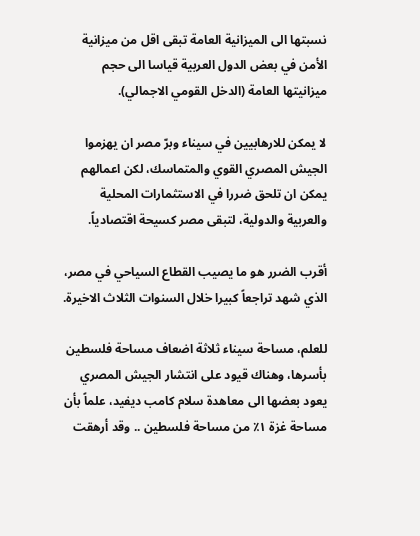نسبتها الى الميزانية العامة تبقى اقل من ميزانية الأمن في بعض الدول العربية قياسا الى حجم ميزانيتها العامة (الدخل القومي الاجمالي).

لا يمكن للارهابيين في سيناء وبرّ مصر ان يهزموا الجيش المصري القوي والمتماسك، لكن اعمالهم يمكن ان تلحق ضررا في الاستثمارات المحلية والعربية والدولية، لتبقى مصر كسيحة اقتصادياً.

أقرب الضرر هو ما يصيب القطاع السياحي في مصر، الذي شهد تراجعاً كبيرا خلال السنوات الثلاث الاخيرة.

للعلم، مساحة سيناء ثلاثة اضعاف مساحة فلسطين بأسرها، وهناك قيود على انتشار الجيش المصري يعود بعضها الى معاهدة سلام كامب ديفيد، علماً بأن مساحة غزة ١٪ من مساحة فلسطين .. وقد أرهقت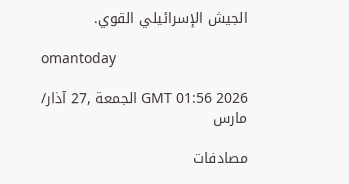الجيش الإسرائيلي القوي.

omantoday

GMT 01:56 2026 الجمعة ,27 آذار/ مارس

مصادفات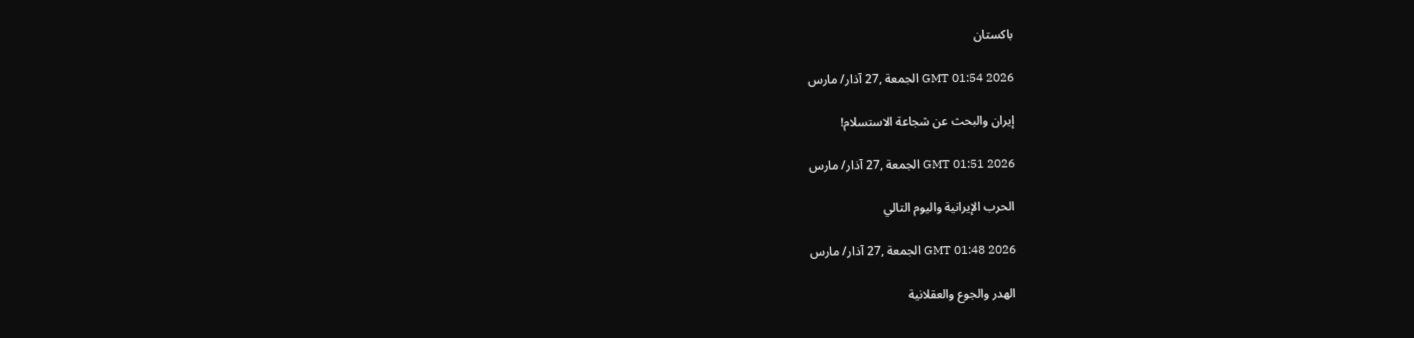باكستان

GMT 01:54 2026 الجمعة ,27 آذار/ مارس

إيران والبحث عن شجاعة الاستسلام!

GMT 01:51 2026 الجمعة ,27 آذار/ مارس

الحرب الإيرانية واليوم التالي

GMT 01:48 2026 الجمعة ,27 آذار/ مارس

الهدر والجوع والعقلانية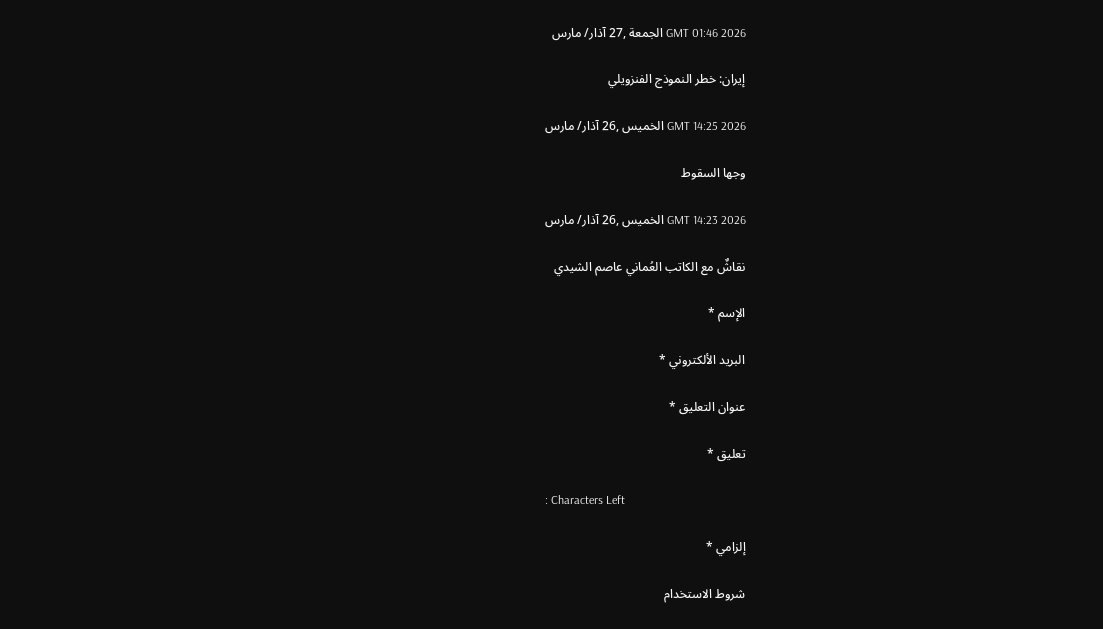GMT 01:46 2026 الجمعة ,27 آذار/ مارس

إيران: خطر النموذج الفنزويلي

GMT 14:25 2026 الخميس ,26 آذار/ مارس

وجها السقوط

GMT 14:23 2026 الخميس ,26 آذار/ مارس

نقاشٌ مع الكاتب العُماني عاصم الشيدي

الإسم *

البريد الألكتروني *

عنوان التعليق *

تعليق *

: Characters Left

إلزامي *

شروط الاستخدام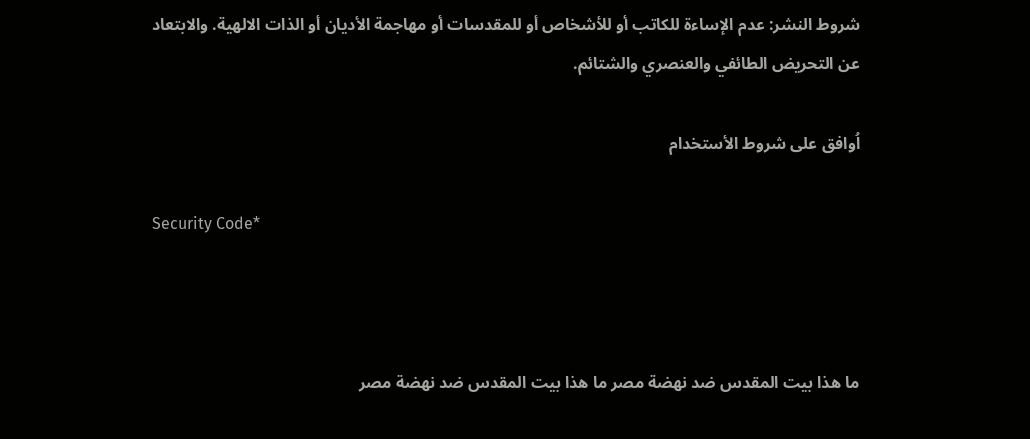شروط النشر: عدم الإساءة للكاتب أو للأشخاص أو للمقدسات أو مهاجمة الأديان أو الذات الالهية. والابتعاد عن التحريض الطائفي والعنصري والشتائم.

اُوافق على شروط الأستخدام

Security Code*



ما هذا بيت المقدس ضد نهضة مصر ما هذا بيت المقدس ضد نهضة مصر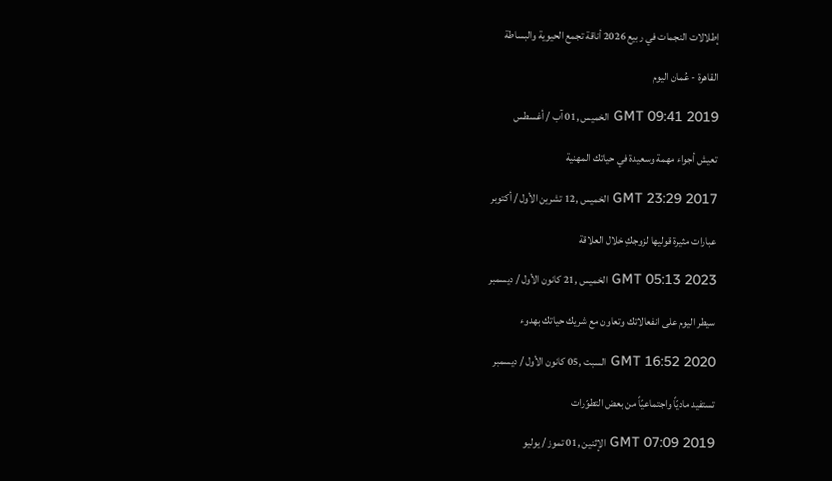إطلالات النجمات في ربيع 2026 أناقة تجمع الحيوية والبساطة

القاهرة - عُمان اليوم

GMT 09:41 2019 الخميس ,01 آب / أغسطس

تعيش أجواء مهمة وسعيدة في حياتك المهنية

GMT 23:29 2017 الخميس ,12 تشرين الأول / أكتوبر

عبارات مثيرة قوليها لزوجكِ خلال العلاقة

GMT 05:13 2023 الخميس ,21 كانون الأول / ديسمبر

سيطر اليوم على انفعالاتك وتعاون مع شريك حياتك بهدوء

GMT 16:52 2020 السبت ,05 كانون الأول / ديسمبر

تستفيد ماديّاً واجتماعيّاً من بعض التطوّرات

GMT 07:09 2019 الإثنين ,01 تموز / يوليو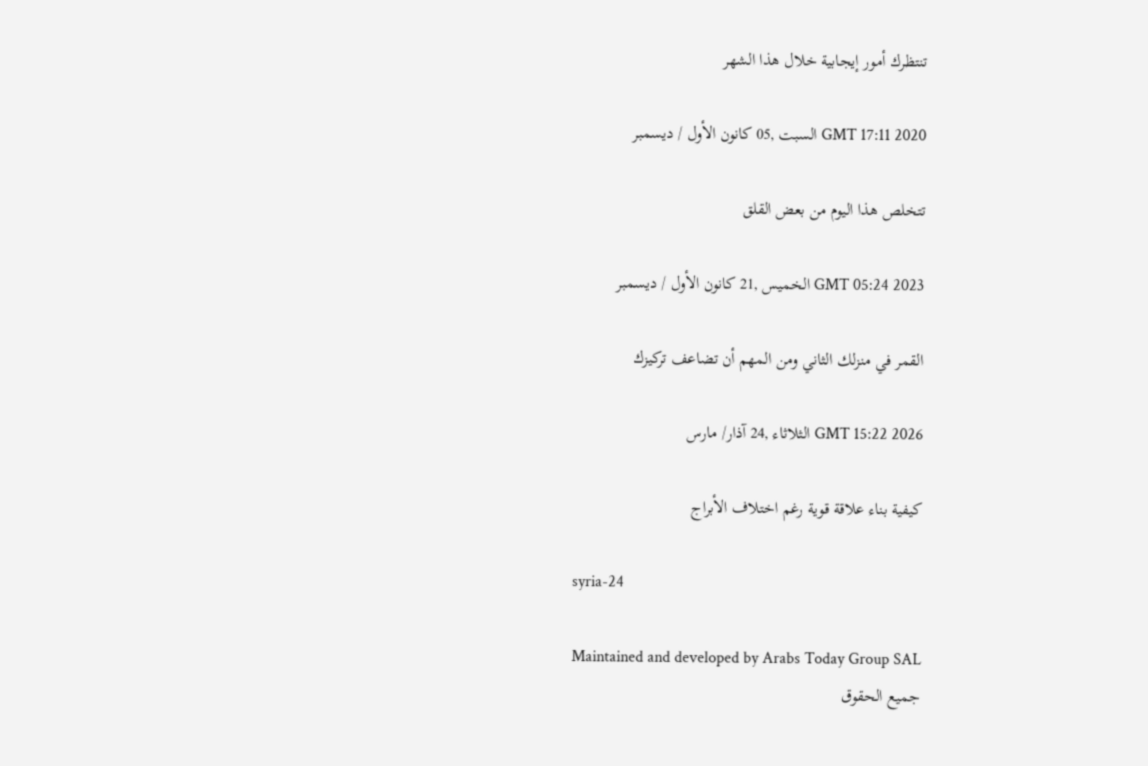تنتظرك أمور إيجابية خلال هذا الشهر

GMT 17:11 2020 السبت ,05 كانون الأول / ديسمبر

تتخلص هذا اليوم من بعض القلق

GMT 05:24 2023 الخميس ,21 كانون الأول / ديسمبر

القمر في منزلك الثاني ومن المهم أن تضاعف تركيزك

GMT 15:22 2026 الثلاثاء ,24 آذار/ مارس

كيفية بناء علاقة قوية رغم اختلاف الأبراج

syria-24

Maintained and developed by Arabs Today Group SAL
جميع الحقوق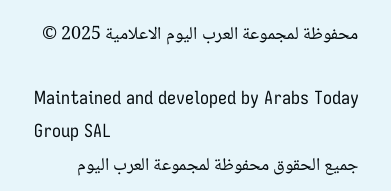محفوظة لمجموعة العرب اليوم الاعلامية 2025 ©

Maintained and developed by Arabs Today Group SAL
جميع الحقوق محفوظة لمجموعة العرب اليوم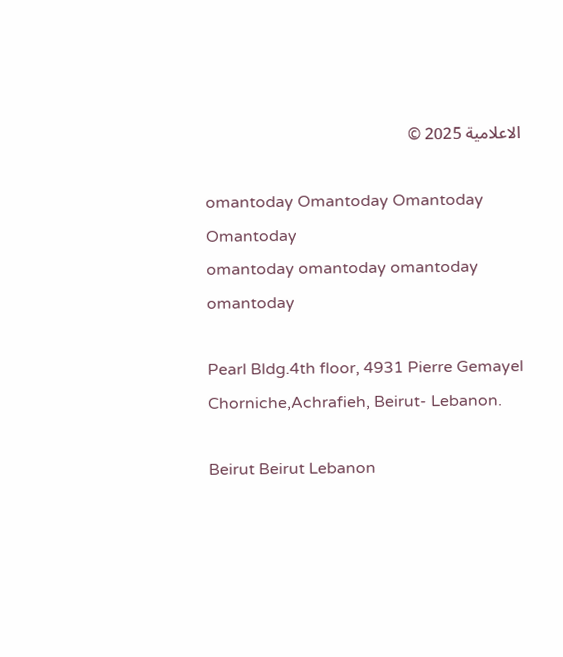الاعلامية 2025 ©

omantoday Omantoday Omantoday Omantoday
omantoday omantoday omantoday
omantoday

Pearl Bldg.4th floor, 4931 Pierre Gemayel Chorniche,Achrafieh, Beirut- Lebanon.

Beirut Beirut Lebanon